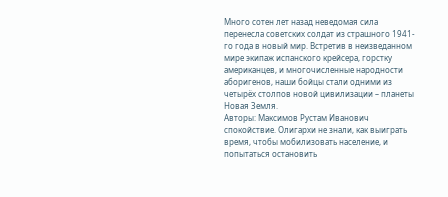Много сотен лет назад неведомая сила перенесла советских солдат из страшного 1941-го года в новый мир. Встретив в неизведанном мире экипаж испанского крейсера, горстку американцев, и многочисленные народности аборигенов, наши бойцы стали одними из четырёх столпов новой цивилизации – планеты Новая Земля.
Авторы: Максимов Рустам Иванович
спокойствие. Олигархи не знали, как выиграть время, чтобы мобилизовать население, и попытаться остановить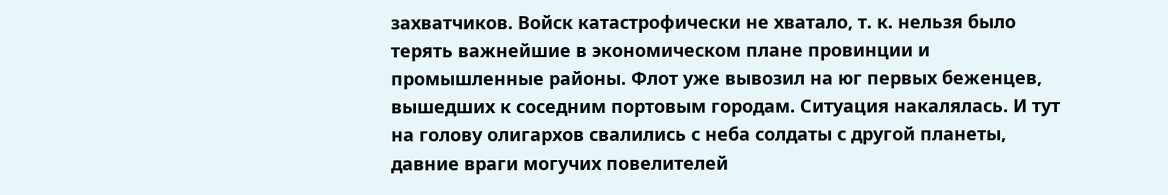захватчиков. Войск катастрофически не хватало, т. к. нельзя было терять важнейшие в экономическом плане провинции и промышленные районы. Флот уже вывозил на юг первых беженцев, вышедших к соседним портовым городам. Ситуация накалялась. И тут на голову олигархов свалились с неба солдаты с другой планеты, давние враги могучих повелителей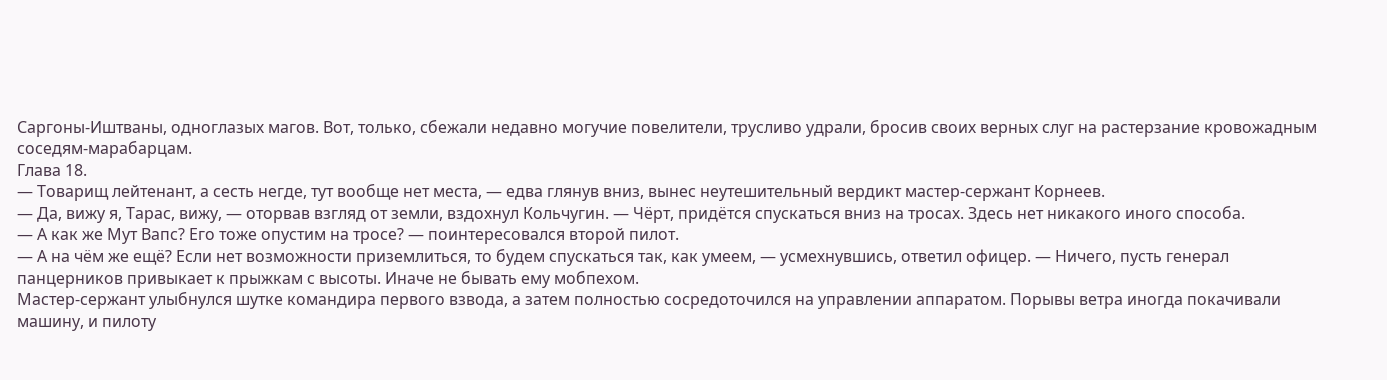Саргоны-Иштваны, одноглазых магов. Вот, только, сбежали недавно могучие повелители, трусливо удрали, бросив своих верных слуг на растерзание кровожадным соседям-марабарцам.
Глава 18.
— Товарищ лейтенант, а сесть негде, тут вообще нет места, — едва глянув вниз, вынес неутешительный вердикт мастер-сержант Корнеев.
— Да, вижу я, Тарас, вижу, — оторвав взгляд от земли, вздохнул Кольчугин. — Чёрт, придётся спускаться вниз на тросах. Здесь нет никакого иного способа.
— А как же Мут Вапс? Его тоже опустим на тросе? — поинтересовался второй пилот.
— А на чём же ещё? Если нет возможности приземлиться, то будем спускаться так, как умеем, — усмехнувшись, ответил офицер. — Ничего, пусть генерал панцерников привыкает к прыжкам с высоты. Иначе не бывать ему мобпехом.
Мастер-сержант улыбнулся шутке командира первого взвода, а затем полностью сосредоточился на управлении аппаратом. Порывы ветра иногда покачивали машину, и пилоту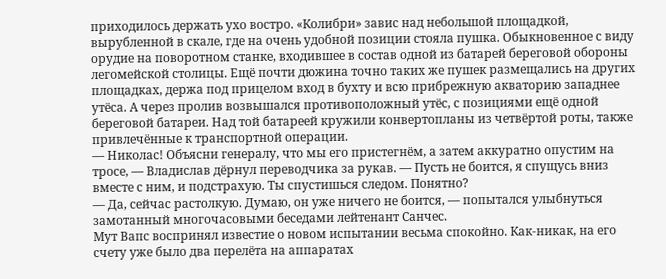приходилось держать ухо востро. «Колибри» завис над небольшой площадкой, вырубленной в скале, где на очень удобной позиции стояла пушка. Обыкновенное с виду орудие на поворотном станке, входившее в состав одной из батарей береговой обороны легомейской столицы. Ещё почти дюжина точно таких же пушек размещались на других площадках, держа под прицелом вход в бухту и всю прибрежную акваторию западнее утёса. А через пролив возвышался противоположный утёс, с позициями ещё одной береговой батареи. Над той батареей кружили конвертопланы из четвёртой роты, также привлечённые к транспортной операции.
— Николас! Объясни генералу, что мы его пристегнём, а затем аккуратно опустим на тросе, — Владислав дёрнул переводчика за рукав. — Пусть не боится, я спущусь вниз вместе с ним, и подстрахую. Ты спустишься следом. Понятно?
— Да, сейчас растолкую. Думаю, он уже ничего не боится, — попытался улыбнуться замотанный многочасовыми беседами лейтенант Санчес.
Мут Вапс воспринял известие о новом испытании весьма спокойно. Как-никак, на его счету уже было два перелёта на аппаратах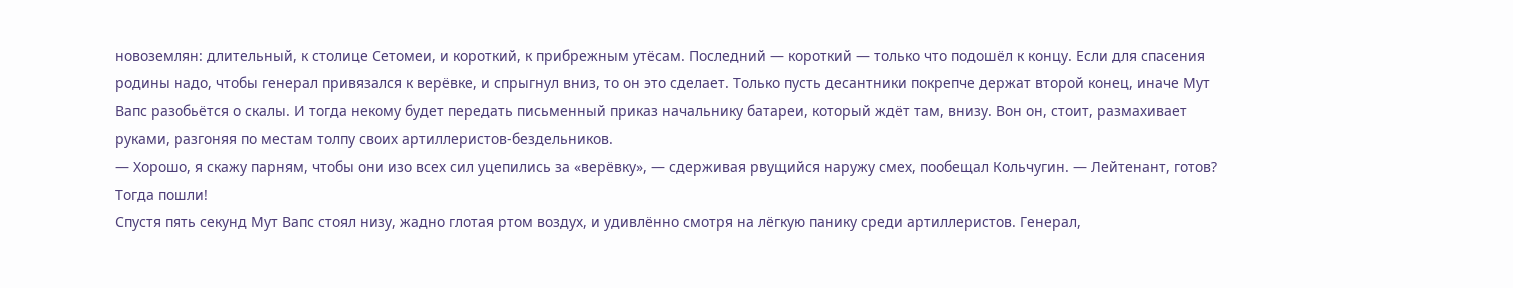новоземлян: длительный, к столице Сетомеи, и короткий, к прибрежным утёсам. Последний — короткий — только что подошёл к концу. Если для спасения родины надо, чтобы генерал привязался к верёвке, и спрыгнул вниз, то он это сделает. Только пусть десантники покрепче держат второй конец, иначе Мут Вапс разобьётся о скалы. И тогда некому будет передать письменный приказ начальнику батареи, который ждёт там, внизу. Вон он, стоит, размахивает руками, разгоняя по местам толпу своих артиллеристов-бездельников.
— Хорошо, я скажу парням, чтобы они изо всех сил уцепились за «верёвку», — сдерживая рвущийся наружу смех, пообещал Кольчугин. — Лейтенант, готов? Тогда пошли!
Спустя пять секунд Мут Вапс стоял низу, жадно глотая ртом воздух, и удивлённо смотря на лёгкую панику среди артиллеристов. Генерал,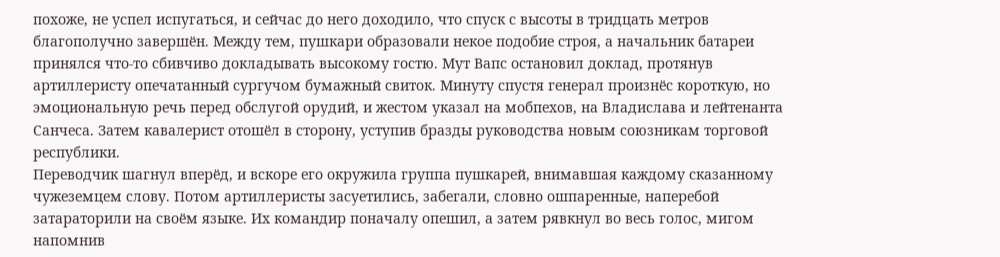похоже, не успел испугаться, и сейчас до него доходило, что спуск с высоты в тридцать метров благополучно завершён. Между тем, пушкари образовали некое подобие строя, а начальник батареи принялся что-то сбивчиво докладывать высокому гостю. Мут Вапс остановил доклад, протянув артиллеристу опечатанный сургучом бумажный свиток. Минуту спустя генерал произнёс короткую, но эмоциональную речь перед обслугой орудий, и жестом указал на мобпехов, на Владислава и лейтенанта Санчеса. Затем кавалерист отошёл в сторону, уступив бразды руководства новым союзникам торговой республики.
Переводчик шагнул вперёд, и вскоре его окружила группа пушкарей, внимавшая каждому сказанному чужеземцем слову. Потом артиллеристы засуетились, забегали, словно ошпаренные, наперебой затараторили на своём языке. Их командир поначалу опешил, а затем рявкнул во весь голос, мигом напомнив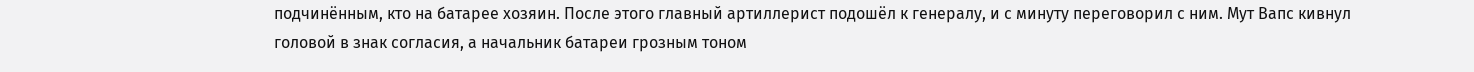подчинённым, кто на батарее хозяин. После этого главный артиллерист подошёл к генералу, и с минуту переговорил с ним. Мут Вапс кивнул головой в знак согласия, а начальник батареи грозным тоном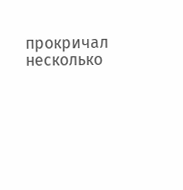прокричал несколько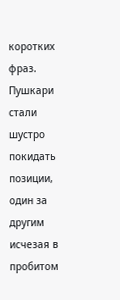коротких фраз. Пушкари стали шустро покидать позиции, один за другим исчезая в пробитом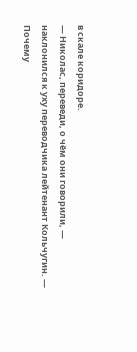в скале коридоре.
— Николас, переведи, о чём они говорили, — наклонился к уху переводчика лейтенант Кольчугин. — Почему